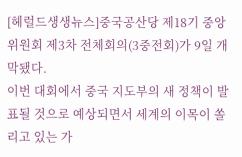[헤럴드생생뉴스]중국공산당 제18기 중앙위원회 제3차 전체회의(3중전회)가 9일 개막됐다.
이번 대회에서 중국 지도부의 새 정책이 발표될 것으로 예상되면서 세계의 이목이 쏠리고 있는 가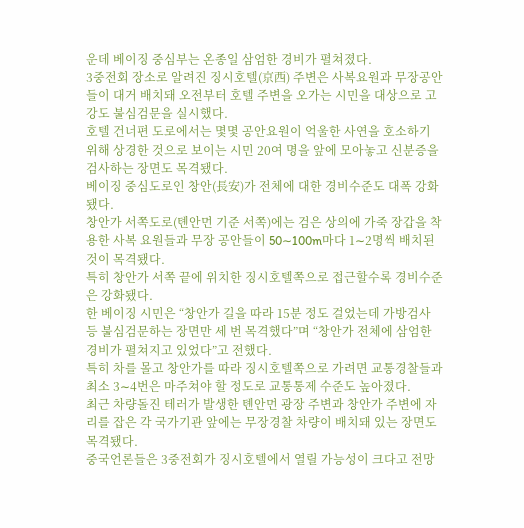운데 베이징 중심부는 온종일 삼엄한 경비가 펼쳐졌다.
3중전회 장소로 알려진 징시호텔(京西) 주변은 사복요원과 무장공안들이 대거 배치돼 오전부터 호텔 주변을 오가는 시민을 대상으로 고강도 불심검문을 실시했다.
호텔 건너편 도로에서는 몇몇 공안요원이 억울한 사연을 호소하기 위해 상경한 것으로 보이는 시민 20여 명을 앞에 모아놓고 신분증을 검사하는 장면도 목격됐다.
베이징 중심도로인 창안(長安)가 전체에 대한 경비수준도 대폭 강화됐다.
창안가 서쪽도로(톈안먼 기준 서쪽)에는 검은 상의에 가죽 장갑을 착용한 사복 요원들과 무장 공안들이 50∼100m마다 1∼2명씩 배치된 것이 목격됐다.
특히 창안가 서쪽 끝에 위치한 징시호텔쪽으로 접근할수록 경비수준은 강화됐다.
한 베이징 시민은 “창안가 길을 따라 15분 정도 걸었는데 가방검사 등 불심검문하는 장면만 세 번 목격했다”며 “창안가 전체에 삼엄한 경비가 펼쳐지고 있었다”고 전했다.
특히 차를 몰고 창안가를 따라 징시호텔쪽으로 가려면 교통경찰들과 최소 3∼4번은 마주쳐야 할 정도로 교통통제 수준도 높아졌다.
최근 차량돌진 테러가 발생한 톈안먼 광장 주변과 창안가 주변에 자리를 잡은 각 국가기관 앞에는 무장경찰 차량이 배치돼 있는 장면도 목격됐다.
중국언론들은 3중전회가 징시호텔에서 열릴 가능성이 크다고 전망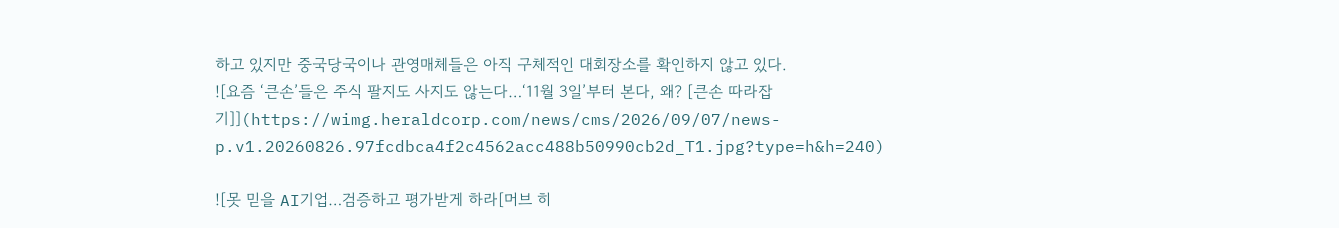하고 있지만 중국당국이나 관영매체들은 아직 구체적인 대회장소를 확인하지 않고 있다.
![요즘 ‘큰손’들은 주식 팔지도 사지도 않는다…‘11월 3일’부터 본다, 왜? [큰손 따라잡기]](https://wimg.heraldcorp.com/news/cms/2026/09/07/news-p.v1.20260826.97fcdbca4f2c4562acc488b50990cb2d_T1.jpg?type=h&h=240)

![못 믿을 AI기업…검증하고 평가받게 하라[머브 히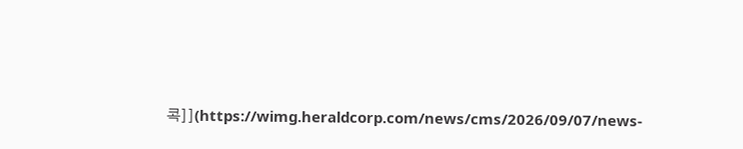콕]](https://wimg.heraldcorp.com/news/cms/2026/09/07/news-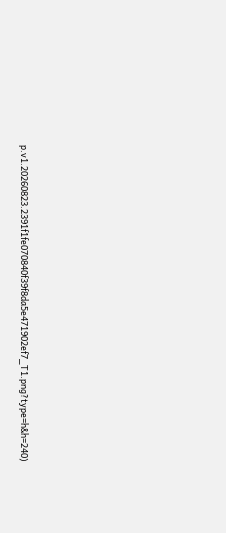p.v1.20260823.2391f1fe070840f39f8da5e471902ef7_T1.png?type=h&h=240)